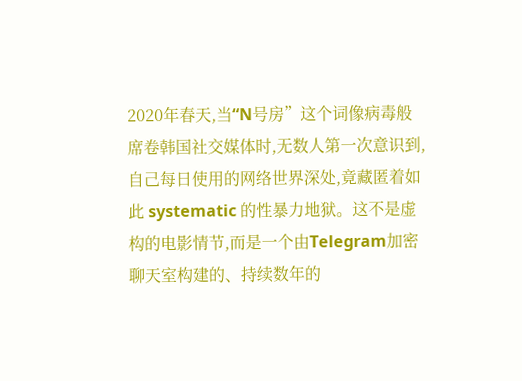2020年春天,当“N号房”这个词像病毒般席卷韩国社交媒体时,无数人第一次意识到,自己每日使用的网络世界深处,竟藏匿着如此 systematic 的性暴力地狱。这不是虚构的电影情节,而是一个由Telegram加密聊天室构建的、持续数年的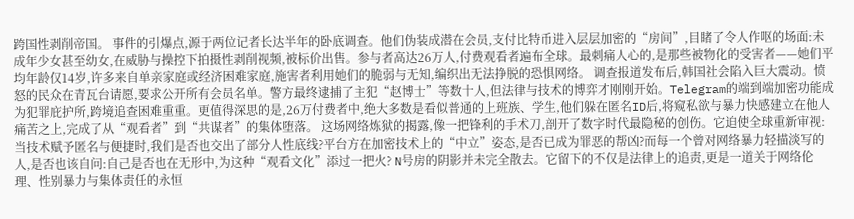跨国性剥削帝国。 事件的引爆点,源于两位记者长达半年的卧底调查。他们伪装成潜在会员,支付比特币进入层层加密的“房间”,目睹了令人作呕的场面:未成年少女甚至幼女,在威胁与操控下拍摄性剥削视频,被标价出售。参与者高达26万人,付费观看者遍布全球。最刺痛人心的,是那些被物化的受害者——她们平均年龄仅14岁,许多来自单亲家庭或经济困难家庭,施害者利用她们的脆弱与无知,编织出无法挣脱的恐惧网络。 调查报道发布后,韩国社会陷入巨大震动。愤怒的民众在青瓦台请愿,要求公开所有会员名单。警方最终逮捕了主犯“赵博士”等数十人,但法律与技术的博弈才刚刚开始。Telegram的端到端加密功能成为犯罪庇护所,跨境追查困难重重。更值得深思的是,26万付费者中,绝大多数是看似普通的上班族、学生,他们躲在匿名ID后,将窥私欲与暴力快感建立在他人痛苦之上,完成了从“观看者”到“共谋者”的集体堕落。 这场网络炼狱的揭露,像一把锋利的手术刀,剖开了数字时代最隐秘的创伤。它迫使全球重新审视:当技术赋予匿名与便捷时,我们是否也交出了部分人性底线?平台方在加密技术上的“中立”姿态,是否已成为罪恶的帮凶?而每一个曾对网络暴力轻描淡写的人,是否也该自问:自己是否也在无形中,为这种“观看文化”添过一把火? N号房的阴影并未完全散去。它留下的不仅是法律上的追责,更是一道关于网络伦理、性别暴力与集体责任的永恒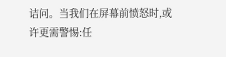诘问。当我们在屏幕前愤怒时,或许更需警惕:任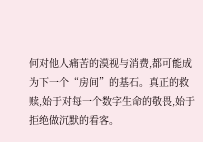何对他人痛苦的漠视与消费,都可能成为下一个“房间”的基石。真正的救赎,始于对每一个数字生命的敬畏,始于拒绝做沉默的看客。